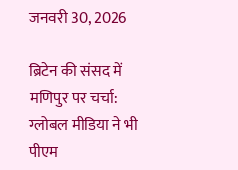जनवरी 30, 2026

ब्रिटेन की संसद में मणिपुर पर चर्चा: ग्लोबल मीडिया ने भी पीएम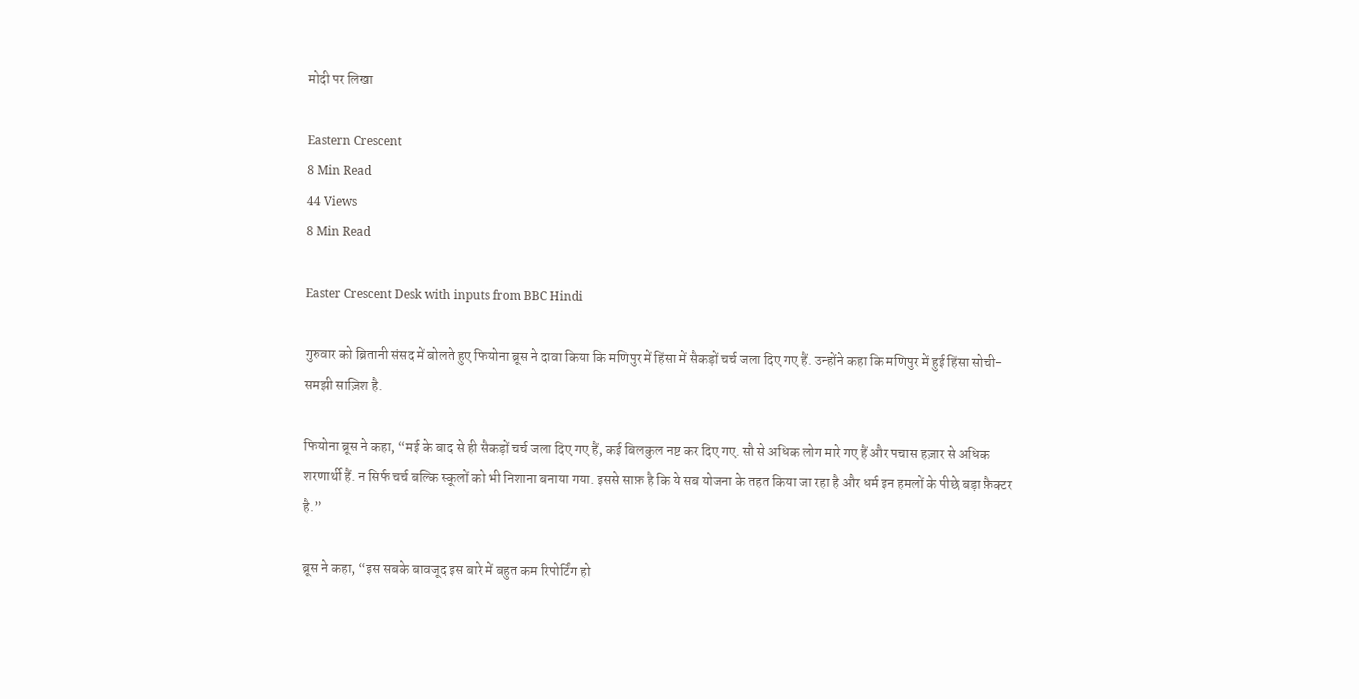मोदी पर लिखा

Eastern Crescent
8 Min Read
44 Views
8 Min Read

Easter Crescent Desk with inputs from BBC Hindi

गुरुवार को ब्रितानी संसद में बोलते हुए फियोना ब्रूस ने दावा किया कि मणिपुर में हिंसा में सैकड़ों चर्च जला दिए गए हैं. उन्होंने कहा कि मणिपुर में हुई हिंसा सोची-समझी साज़िश है.

फियोना ब्रूस ने कहा, “मई के बाद से ही सैकड़ों चर्च जला दिए गए हैं, कई बिलकुल नष्ट कर दिए गए. सौ से अधिक लोग मारे गए हैं और पचास हज़ार से अधिक शरणार्थी हैं. न सिर्फ चर्च बल्कि स्कूलों को भी निशाना बनाया गया. इससे साफ़ है कि ये सब योजना के तहत किया जा रहा है और धर्म इन हमलों के पीछे बड़ा फ़ैक्टर है.”

ब्रूस ने कहा, “इस सबके बावजूद इस बारे में बहुत कम रिपोर्टिंग हो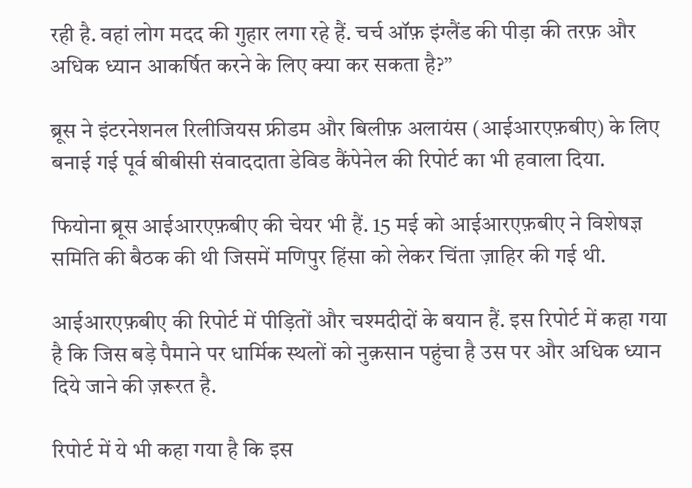रही है. वहां लोग मदद की गुहार लगा रहे हैं. चर्च ऑफ़ इंग्लैंड की पीड़ा की तरफ़ और अधिक ध्यान आकर्षित करने के लिए क्या कर सकता है?”

ब्रूस ने इंटरनेशनल रिलीजियस फ्रीडम और बिलीफ़ अलायंस (आईआरएफ़बीए) के लिए बनाई गई पूर्व बीबीसी संवाददाता डेविड कैंपेनेल की रिपोर्ट का भी हवाला दिया.

फियोना ब्रूस आईआरएफ़बीए की चेयर भी हैं. 15 मई को आईआरएफ़बीए ने विशेषज्ञ समिति की बैठक की थी जिसमें मणिपुर हिंसा को लेकर चिंता ज़ाहिर की गई थी.

आईआरएफ़बीए की रिपोर्ट में पीड़ितों और चश्मदीदों के बयान हैं. इस रिपोर्ट में कहा गया है कि जिस बड़े पैमाने पर धार्मिक स्थलों को नुक़सान पहुंचा है उस पर और अधिक ध्यान दिये जाने की ज़रूरत है.

रिपोर्ट में ये भी कहा गया है कि इस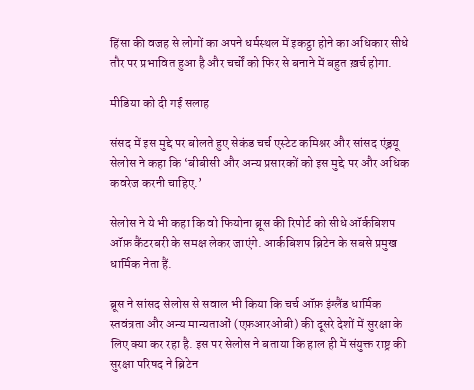हिंसा की वजह से लोगों का अपने धर्मस्थल में इकट्ठा होने का अधिकार सीधे तौर पर प्रभावित हुआ है और चर्चों को फिर से बनाने में बहुत ख़र्च होगा.

मीडिया को दी गई सलाह

संसद में इस मुद्दे पर बोलते हुए सेकंड चर्च एस्टेट कमिश्नर और सांसद एंड्रयू सेलोस ने कहा कि ‘बीबीसी और अन्य प्रसारकों को इस मुद्दे पर और अधिक कवरेज करनी चाहिए.’

सेलोस ने ये भी कहा कि वो फियोना ब्रूस की रिपोर्ट को सीधे ऑर्कबिशप ऑफ़ कैंटरबरी के समक्ष लेकर जाएंगे. आर्कबिशप ब्रिटेन के सबसे प्रमुख धार्मिक नेता हैं.

ब्रूस ने सांसद सेलोस से सवाल भी किया कि चर्च ऑफ़ इंग्लैंड धार्मिक स्तवंत्रता और अन्य मान्यताओं (एफ़आरओबी) की दूसरे देशों में सुरक्षा के लिए क्या कर रहा है. इस पर सेलोस ने बताया कि हाल ही में संयुक्त राष्ट्र की सुरक्षा परिषद ने ब्रिटेन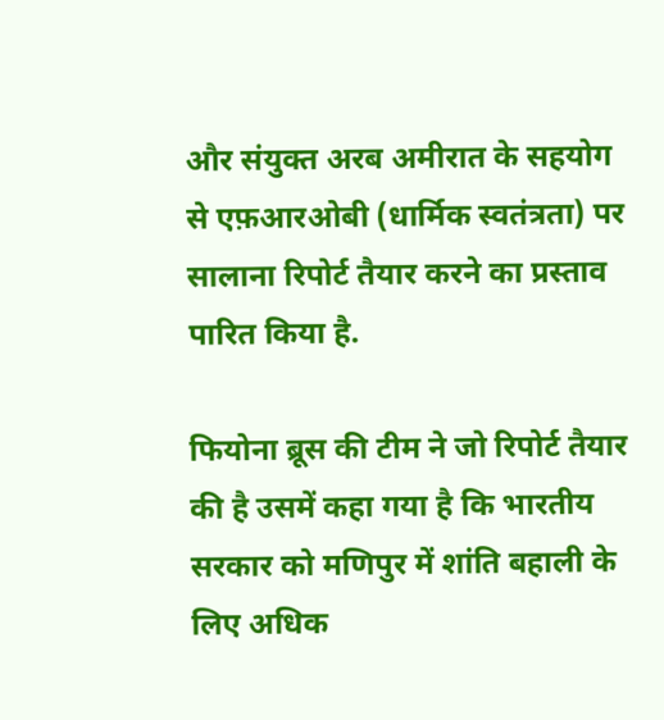और संयुक्त अरब अमीरात के सहयोग से एफ़आरओबी (धार्मिक स्वतंत्रता) पर सालाना रिपोर्ट तैयार करने का प्रस्ताव पारित किया है.

फियोना ब्रूस की टीम ने जो रिपोर्ट तैयार की है उसमें कहा गया है कि भारतीय सरकार को मणिपुर में शांति बहाली के लिए अधिक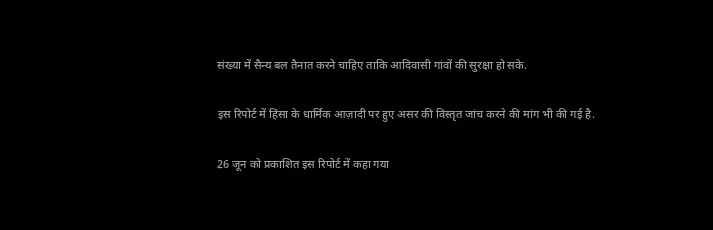संख्या में सैन्य बल तैनात करने चाहिए ताकि आदिवासी गांवों की सुरक्षा हो सके.

इस रिपोर्ट में हिंसा के धार्मिक आज़ादी पर हुए असर की विस्तृत जांच करने की मांग भी की गई है.

26 जून को प्रकाशित इस रिपोर्ट में कहा गया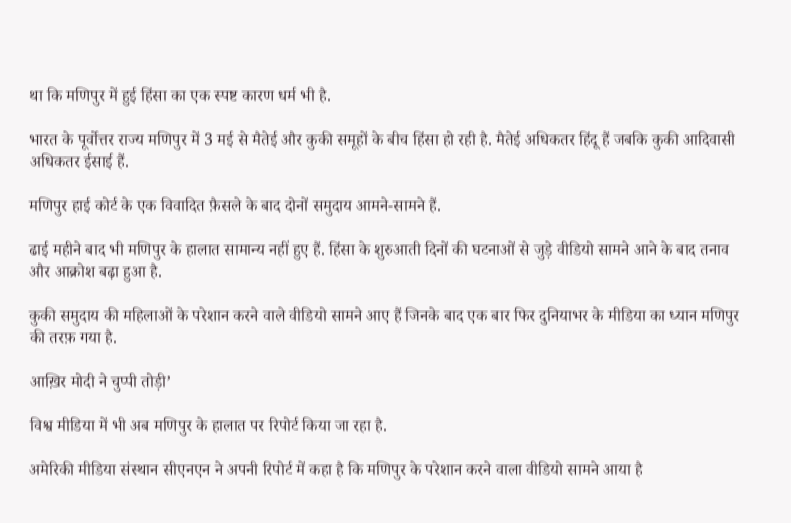था कि मणिपुर में हुई हिंसा का एक स्पष्ट कारण धर्म भी है.

भारत के पूर्वोत्तर राज्य मणिपुर में 3 मई से मैतेई और कुकी समूहों के बीच हिंसा हो रही है. मैतेई अधिकतर हिंदू हैं जबकि कुकी आदिवासी अधिकतर ईसाई हैं.

मणिपुर हाई कोर्ट के एक विवादित फ़ैसले के बाद दोनों समुदाय आमने-सामने हैं.

ढाई महीने बाद भी मणिपुर के हालात सामान्य नहीं हुए हैं. हिंसा के शुरुआती दिनों की घटनाओं से जुड़े वीडियो सामने आने के बाद तनाव और आक्रोश बढ़ा हुआ है.

कुकी समुदाय की महिलाओं के परेशान करने वाले वीडियो सामने आए हैं जिनके बाद एक बार फिर दुनियाभर के मीडिया का ध्यान मणिपुर की तरफ़ गया है.

आख़िर मोदी ने चुप्पी तोड़ी’

विश्व मीडिया में भी अब मणिपुर के हालात पर रिपोर्ट किया जा रहा है.

अमेरिकी मीडिया संस्थान सीएनएन ने अपनी रिपोर्ट में कहा है कि मणिपुर के परेशान करने वाला वीडियो सामने आया है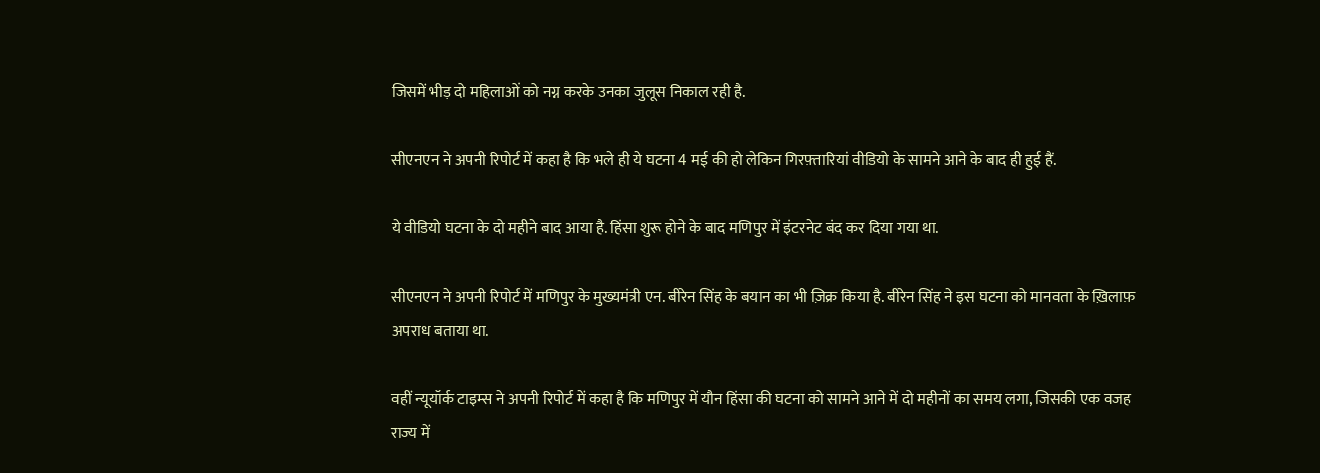जिसमें भीड़ दो महिलाओं को नग्न करके उनका जुलूस निकाल रही है.

सीएनएन ने अपनी रिपोर्ट में कहा है कि भले ही ये घटना 4 मई की हो लेकिन गिरफ़्तारियां वीडियो के सामने आने के बाद ही हुई हैं.

ये वीडियो घटना के दो महीने बाद आया है. हिंसा शुरू होने के बाद मणिपुर में इंटरनेट बंद कर दिया गया था.

सीएनएन ने अपनी रिपोर्ट में मणिपुर के मुख्यमंत्री एन. बीरेन सिंह के बयान का भी ज़िक्र किया है. बीरेन सिंह ने इस घटना को मानवता के ख़िलाफ़ अपराध बताया था.

वहीं न्यूयॉर्क टाइम्स ने अपनी रिपोर्ट में कहा है कि मणिपुर में यौन हिंसा की घटना को सामने आने में दो महीनों का समय लगा, जिसकी एक वजह राज्य में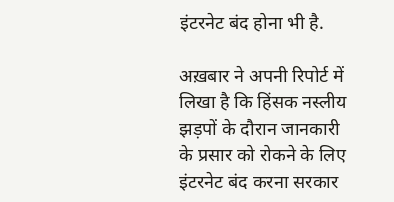इंटरनेट बंद होना भी है.

अख़बार ने अपनी रिपोर्ट में लिखा है कि हिंसक नस्लीय झड़पों के दौरान जानकारी के प्रसार को रोकने के लिए इंटरनेट बंद करना सरकार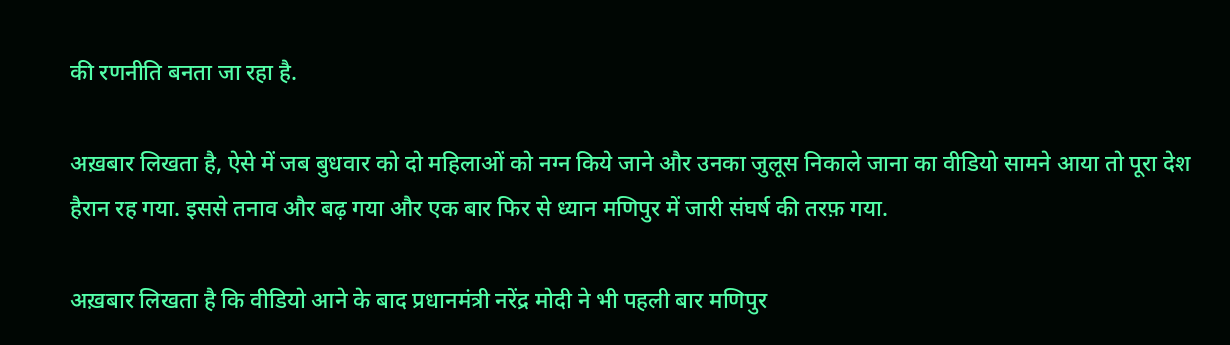की रणनीति बनता जा रहा है.

अख़बार लिखता है, ऐसे में जब बुधवार को दो महिलाओं को नग्न किये जाने और उनका जुलूस निकाले जाना का वीडियो सामने आया तो पूरा देश हैरान रह गया. इससे तनाव और बढ़ गया और एक बार फिर से ध्यान मणिपुर में जारी संघर्ष की तरफ़ गया.

अख़बार लिखता है कि वीडियो आने के बाद प्रधानमंत्री नरेंद्र मोदी ने भी पहली बार मणिपुर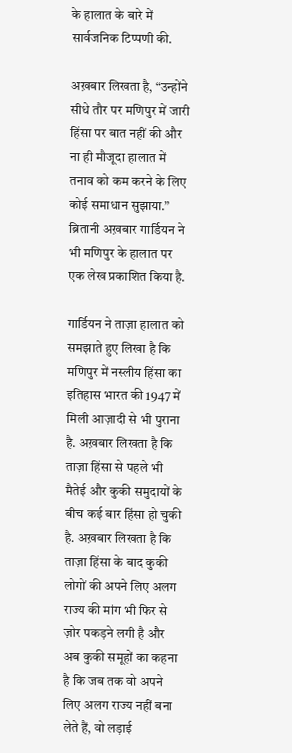के हालात के बारे में सार्वजनिक टिप्पणी की.

अख़बार लिखता है, “उन्होंने सीधे तौर पर मणिपुर में जारी हिंसा पर बात नहीं की और ना ही मौजूदा हालात में तनाव को कम करने के लिए कोई समाधान सुझाया.” ब्रितानी अख़बार गार्डियन ने भी मणिपुर के हालात पर एक लेख प्रकाशित किया है.

गार्डियन ने ताज़ा हालात को समझाते हुए लिखा है कि मणिपुर में नस्लीय हिंसा का इतिहास भारत की 1947 में मिली आज़ादी से भी पुराना है. अख़बार लिखता है कि ताज़ा हिंसा से पहले भी मैतेई और कुकी समुदायों के बीच कई बार हिंसा हो चुकी है. अख़बार लिखता है कि ताज़ा हिंसा के बाद कुकी लोगों की अपने लिए अलग राज्य की मांग भी फिर से ज़ोर पकड़ने लगी है और अब कुकी समूहों का कहना है कि जब तक वो अपने लिए अलग राज्य नहीं बना लेते हैं, वो लड़ाई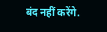बंद नहीं करेंगे.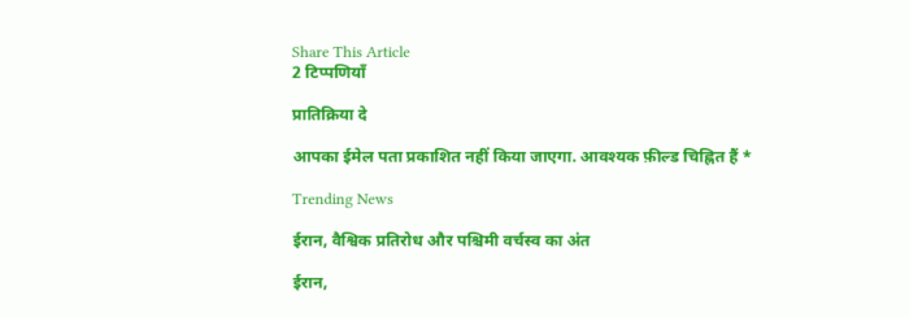Share This Article
2 टिप्पणियाँ

प्रातिक्रिया दे

आपका ईमेल पता प्रकाशित नहीं किया जाएगा. आवश्यक फ़ील्ड चिह्नित हैं *

Trending News

ईरान, वैश्विक प्रतिरोध और पश्चिमी वर्चस्व का अंत

ईरान,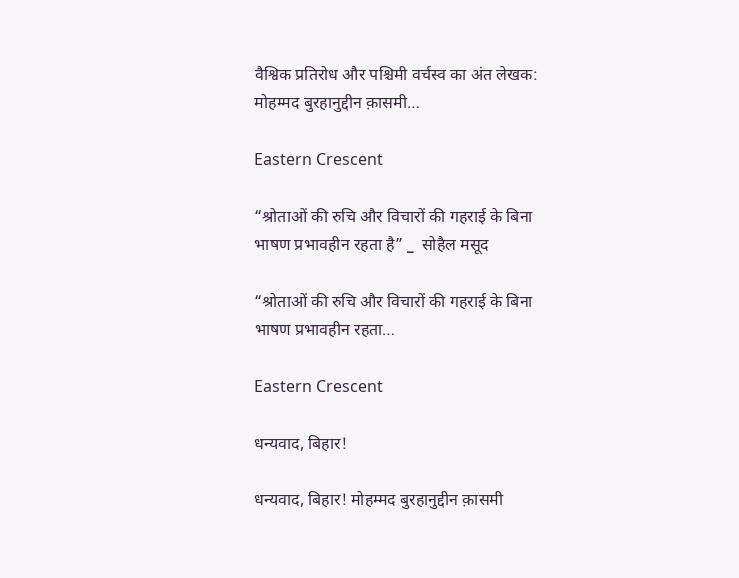वैश्विक प्रतिरोध और पश्चिमी वर्चस्व का अंत लेखक: मोहम्मद बुरहानुद्दीन क़ासमी…

Eastern Crescent

“श्रोताओं की रुचि और विचारों की गहराई के बिना भाषण प्रभावहीन रहता है” _  सोहैल मसूद

“श्रोताओं की रुचि और विचारों की गहराई के बिना भाषण प्रभावहीन रहता…

Eastern Crescent

धन्यवाद, बिहार!

धन्यवाद, बिहार! मोहम्मद बुरहानुद्दीन क़ासमी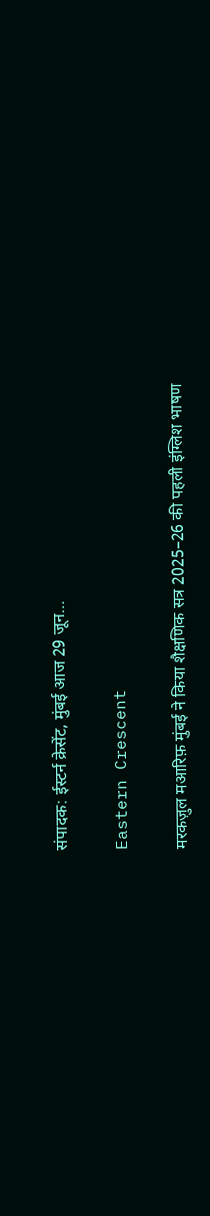संपादक: ईस्टर्न क्रेसेंट, मुंबई आज 29 जून…

Eastern Crescent

मरकज़ुल मआरिफ़ मुंबई ने किया शैक्षणिक सत्र 2025–26 की पहली इंग्लिश भाषण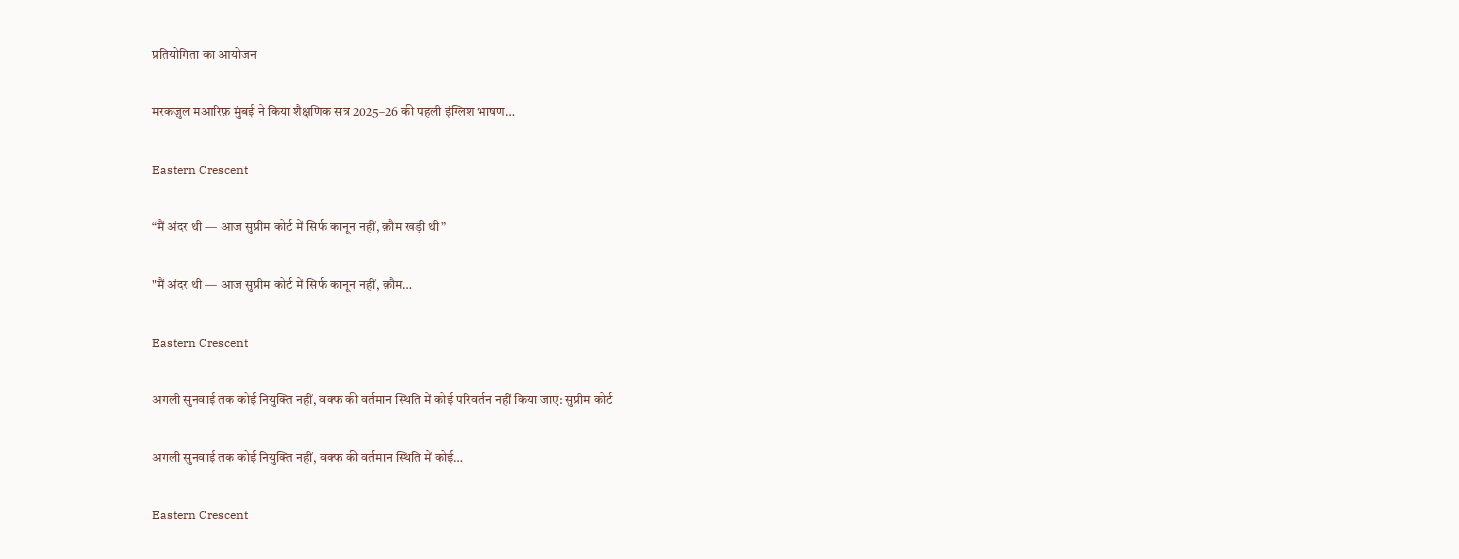प्रतियोगिता का आयोजन

मरकज़ुल मआरिफ़ मुंबई ने किया शैक्षणिक सत्र 2025–26 की पहली इंग्लिश भाषण…

Eastern Crescent

“मैं अंदर थी — आज सुप्रीम कोर्ट में सिर्फ कानून नहीं, क़ौम खड़ी थी”

"मैं अंदर थी — आज सुप्रीम कोर्ट में सिर्फ कानून नहीं, क़ौम…

Eastern Crescent

अगली सुनवाई तक कोई नियुक्ति नहीं, वक्फ की वर्तमान स्थिति में कोई परिवर्तन नहीं किया जाए: सुप्रीम कोर्ट

अगली सुनवाई तक कोई नियुक्ति नहीं, वक्फ की वर्तमान स्थिति में कोई…

Eastern Crescent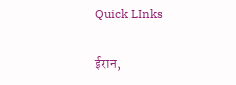Quick LInks

ईरान,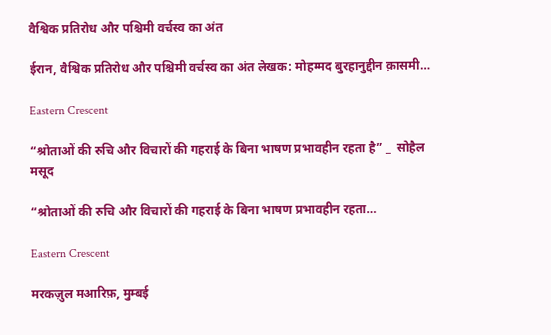वैश्विक प्रतिरोध और पश्चिमी वर्चस्व का अंत

ईरान, वैश्विक प्रतिरोध और पश्चिमी वर्चस्व का अंत लेखक: मोहम्मद बुरहानुद्दीन क़ासमी…

Eastern Crescent

“श्रोताओं की रुचि और विचारों की गहराई के बिना भाषण प्रभावहीन रहता है” _  सोहैल मसूद

“श्रोताओं की रुचि और विचारों की गहराई के बिना भाषण प्रभावहीन रहता…

Eastern Crescent

मरकज़ुल मआरिफ़, मुम्बई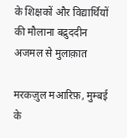के शिक्षकों और विद्यार्थियों की मौलाना बद्रुददीन अजमल से मुलाक़ात

मरकज़ुल मआरिफ़, मुम्बई के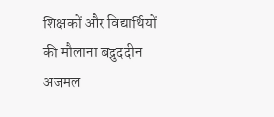शिक्षकों और विद्यार्थियों की मौलाना बद्रुददीन अजमल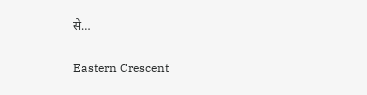से…

Eastern Crescent